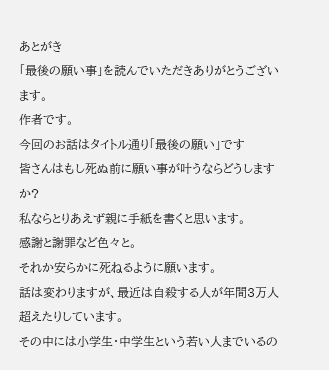あとがき
「最後の願い事」を読んでいただきありがとうございます。
作者です。
今回のお話はタイトル通り「最後の願い」です
皆さんはもし死ぬ前に願い事が叶うならどうしますか?
私ならとりあえず親に手紙を書くと思います。
感謝と謝罪など色々と。
それか安らかに死ねるように願います。
話は変わりますが、最近は自殺する人が年間3万人超えたりしています。
その中には小学生・中学生という若い人までいるの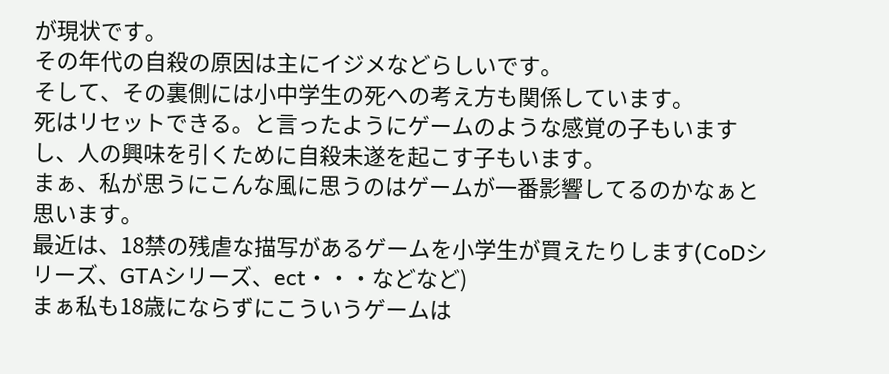が現状です。
その年代の自殺の原因は主にイジメなどらしいです。
そして、その裏側には小中学生の死への考え方も関係しています。
死はリセットできる。と言ったようにゲームのような感覚の子もいますし、人の興味を引くために自殺未遂を起こす子もいます。
まぁ、私が思うにこんな風に思うのはゲームが一番影響してるのかなぁと思います。
最近は、18禁の残虐な描写があるゲームを小学生が買えたりします(CoDシリーズ、GTAシリーズ、ect・・・などなど)
まぁ私も18歳にならずにこういうゲームは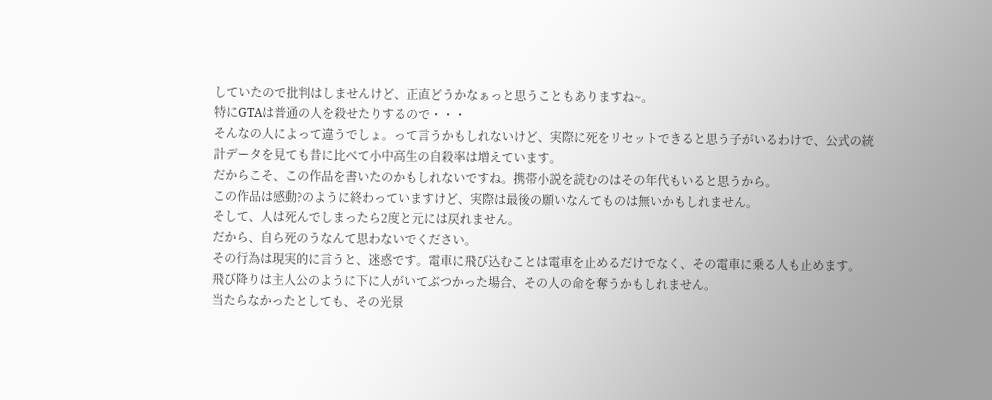していたので批判はしませんけど、正直どうかなぁっと思うこともありますね~。
特にGTAは普通の人を殺せたりするので・・・
そんなの人によって違うでしょ。って言うかもしれないけど、実際に死をリセットできると思う子がいるわけで、公式の統計データを見ても昔に比べて小中高生の自殺率は増えています。
だからこそ、この作品を書いたのかもしれないですね。携帯小説を読むのはその年代もいると思うから。
この作品は感動?のように終わっていますけど、実際は最後の願いなんてものは無いかもしれません。
そして、人は死んでしまったら2度と元には戻れません。
だから、自ら死のうなんて思わないでください。
その行為は現実的に言うと、迷惑です。電車に飛び込むことは電車を止めるだけでなく、その電車に乗る人も止めます。
飛び降りは主人公のように下に人がいてぶつかった場合、その人の命を奪うかもしれません。
当たらなかったとしても、その光景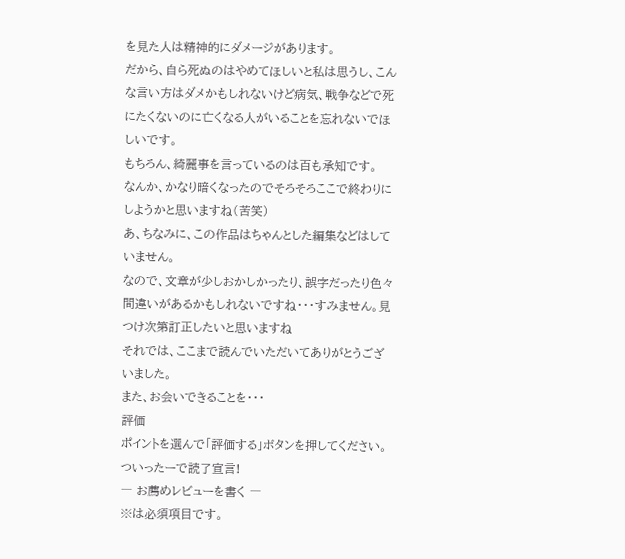を見た人は精神的にダメージがあります。
だから、自ら死ぬのはやめてほしいと私は思うし、こんな言い方はダメかもしれないけど病気、戦争などで死にたくないのに亡くなる人がいることを忘れないでほしいです。
もちろん、綺麗事を言っているのは百も承知です。
なんか、かなり暗くなったのでそろそろここで終わりにしようかと思いますね(苦笑)
あ、ちなみに、この作品はちゃんとした編集などはしていません。
なので、文章が少しおかしかったり、誤字だったり色々間違いがあるかもしれないですね・・・すみません。見つけ次第訂正したいと思いますね
それでは、ここまで読んでいただいてありがとうございました。
また、お会いできることを・・・
評価
ポイントを選んで「評価する」ボタンを押してください。
ついったーで読了宣言!
― お薦めレビューを書く ―
※は必須項目です。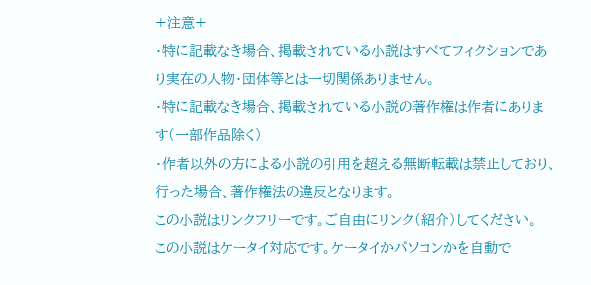+注意+
・特に記載なき場合、掲載されている小説はすべてフィクションであり実在の人物・団体等とは一切関係ありません。
・特に記載なき場合、掲載されている小説の著作権は作者にあります(一部作品除く)
・作者以外の方による小説の引用を超える無断転載は禁止しており、行った場合、著作権法の違反となります。
この小説はリンクフリーです。ご自由にリンク(紹介)してください。
この小説はケータイ対応です。ケータイかパソコンかを自動で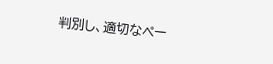判別し、適切なペー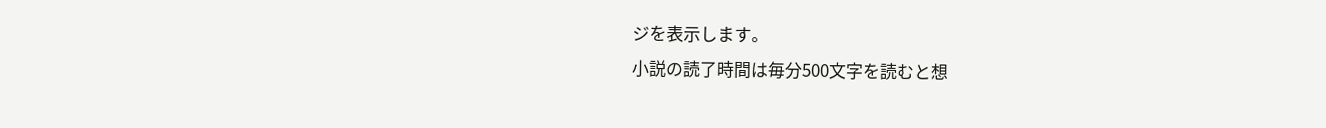ジを表示します。
小説の読了時間は毎分500文字を読むと想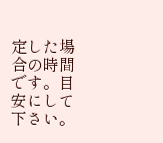定した場合の時間です。目安にして下さい。